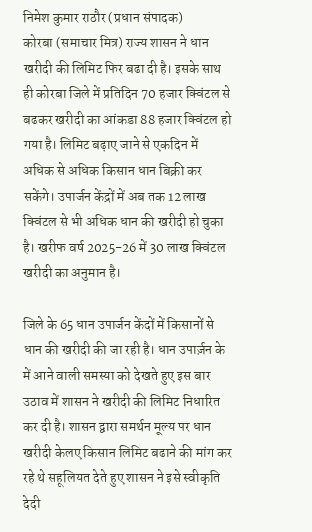निमेश कुमार राठौर (प्रधान संपादक)
कोरबा (समाचार मित्र) राज्य शासन ने धान खरीदी की लिमिट फिर बढा दी है। इसके साथ ही कोरबा जिले में प्रतिदिन 70 हजार क्विंटल से बढकर खरीदी का आंकडा 88 हजार क्विंटल हो गया है। लिमिट बढ़ाए जाने से एकदिन में अधिक से अधिक किसान धान बिक्री कर सकेंगे। उपार्जन केंद्रों में अब तक 12 लाख क्विंटल से भी अधिक धान की खरीदी हो चुका है। खरीफ वर्ष 2025-26 में 30 लाख क्विंटल खरीदी का अनुमान है।

जिले के 65 धान उपार्जन केंदों में किसानों से धान की खरीदी की जा रही है। धान उपार्ज़न के में आने वाली समस्या को देखते हुए इस बार उठाव में शासन ने खरीदी की लिमिट निधारित कर दी है। शासन द्वारा समर्थन मूल्य पर धान खरीदी केलए किसान लिमिट बढाने की मांग कर रहे थे सहूलियत देते हुए शासन ने इसे स्वीकृति देदी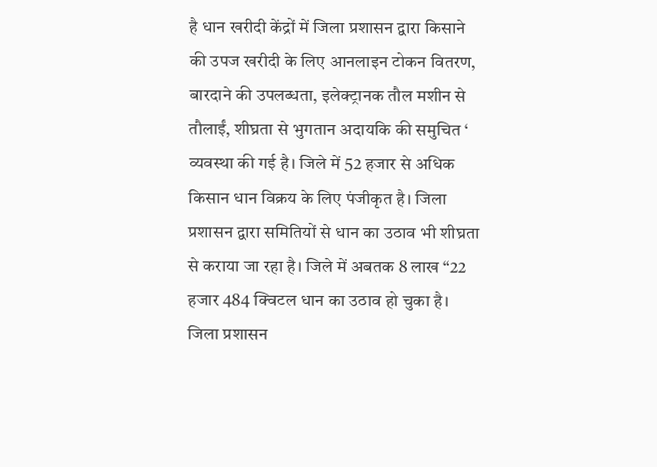है धान खरीदी केंद्रों में जिला प्रशासन द्वारा किसाने की उपज खरीदी के लिए आनलाइन टोकन वितरण, बारदाने की उपलब्धता, इलेक्ट्रानक तौल मशीन से तौलाईं, शीघ्रता से भुगतान अदायकि की समुचित ‘ व्यवस्था की गई है। जिले में 52 हजार से अधिक किसान धान विक्रय के लिए पंजीकृत है। जिला प्रशासन द्वारा समितियों से धान का उठाव भी शीघ्रता से कराया जा रहा है। जिले में अबतक 8 लाख “22 हजार 484 क्विटल धान का उठाव हो चुका है। जिला प्रशासन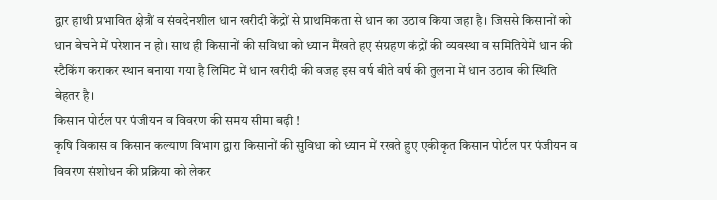द्वार हाथी प्रभावित क्षेत्रौं व संवदेनशील धान खरीदी केंद्रों से प्राथमिकता से धान का उठाव किया जहा है। जिससे किसानों को धान बेचने में परेशान न हो। साथ ही किसानों की सविधा को ध्यान मैंखते हए संग्रहण कंद्रों की व्यवस्था व समितियेमें धान की स्टैकिंग कराकर स्थान बनाया गया है लिमिट में धान खरीदी की वजह इस वर्ष बीते वर्ष की तुलना में धान उठाव की स्थिति बेहतर है।
किसान पोर्टल पर पंजीयन व विवरण की समय सीमा बढ़ी !
कृषि विकास व किसान कल्याण विभाग द्वारा किसानों की सुविधा को ध्यान में रखते हुए एकीकृत किसान पोर्टल पर पंजीयन व विवरण संशोधन की प्रक्रिया को लेकर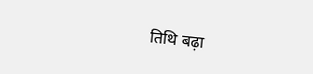तिथि बढ़ा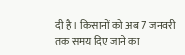दी है। किसानों को अब 7 जनवरी तक समय दिए जाने का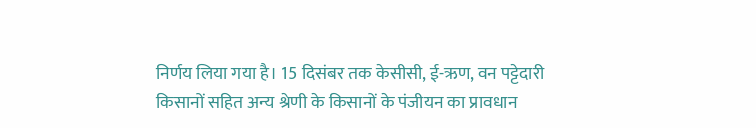निर्णय लिया गया है। 15 दिसंबर तक केसीसी, ई-ऋण, वन पट्टेदारी किसानों सहित अन्य श्रेणी के किसानों के पंजीयन का प्रावधान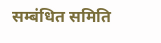सम्बंधित समिति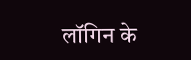लॉगिन के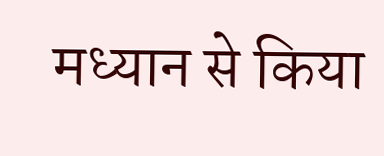मध्यान से किया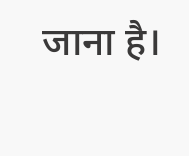जाना है।